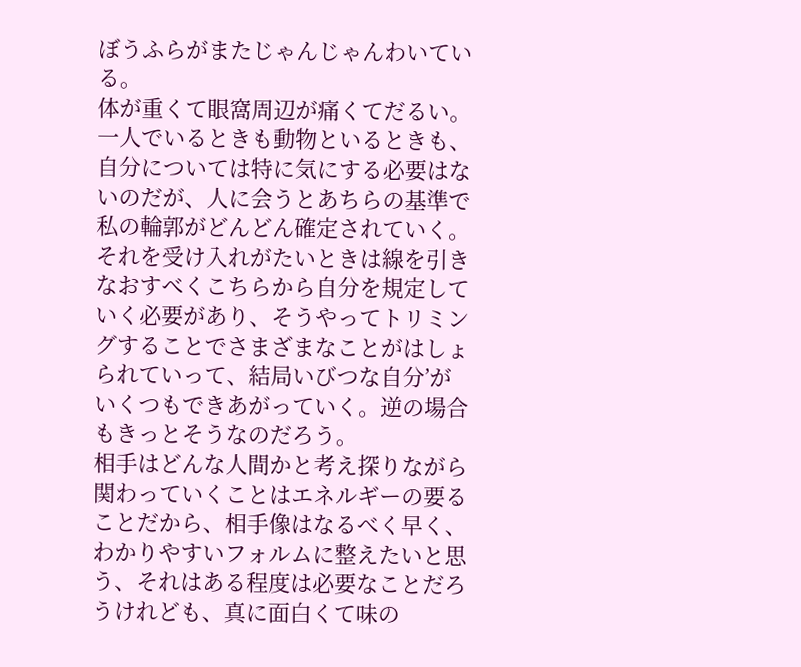ぼうふらがまたじゃんじゃんわいている。
体が重くて眼窩周辺が痛くてだるい。
一人でいるときも動物といるときも、自分については特に気にする必要はないのだが、人に会うとあちらの基準で私の輪郭がどんどん確定されていく。それを受け入れがたいときは線を引きなおすべくこちらから自分を規定していく必要があり、そうやってトリミングすることでさまざまなことがはしょられていって、結局いびつな自分’がいくつもできあがっていく。逆の場合もきっとそうなのだろう。
相手はどんな人間かと考え探りながら関わっていくことはエネルギーの要ることだから、相手像はなるべく早く、わかりやすいフォルムに整えたいと思う、それはある程度は必要なことだろうけれども、真に面白くて味の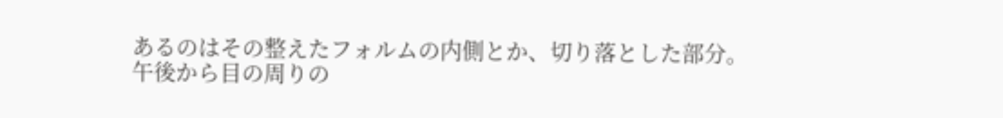あるのはその整えたフォルムの内側とか、切り落とした部分。
午後から目の周りの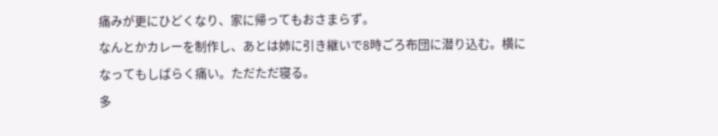痛みが更にひどくなり、家に帰ってもおさまらず。
なんとかカレーを制作し、あとは姉に引き継いで8時ごろ布団に潜り込む。横になってもしばらく痛い。ただただ寝る。
多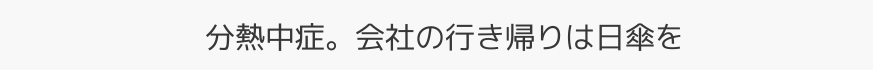分熱中症。会社の行き帰りは日傘を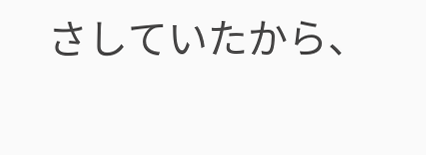さしていたから、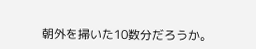朝外を掃いた10数分だろうか。